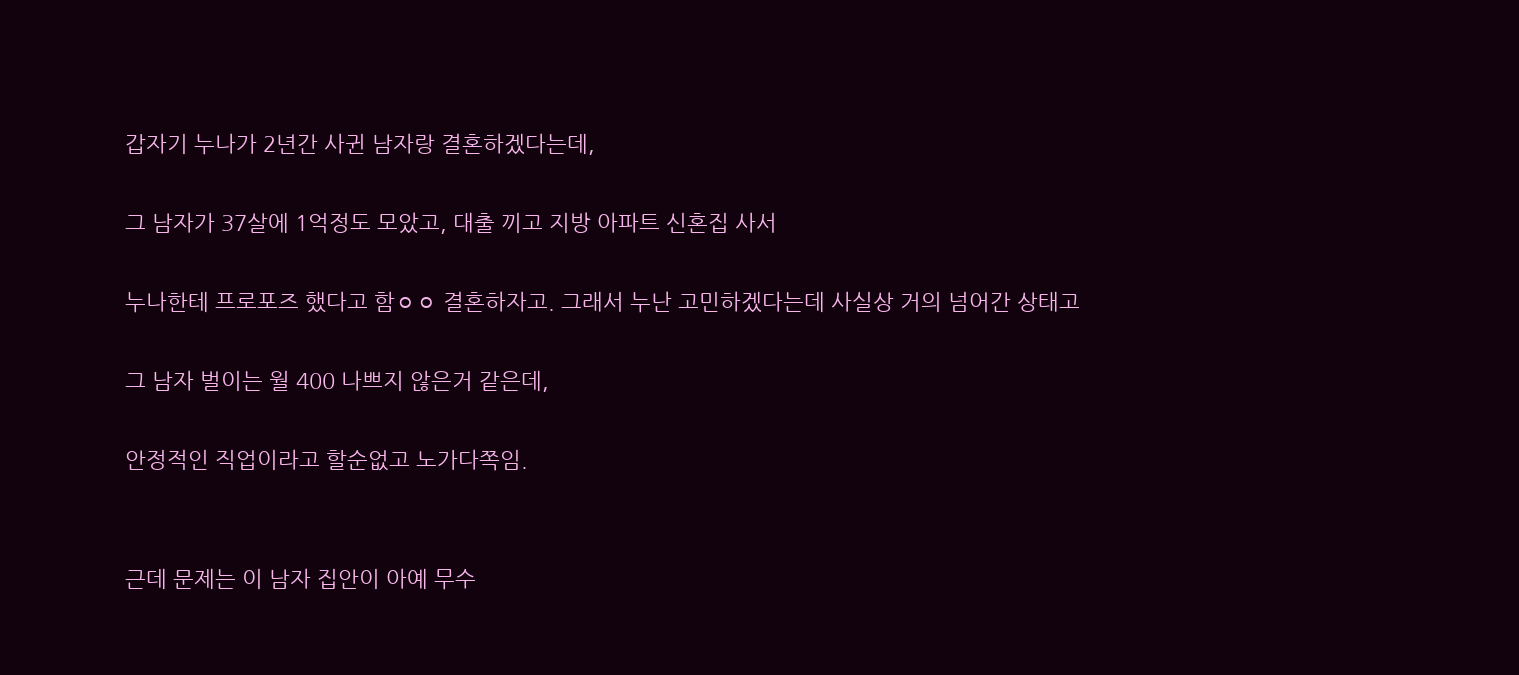갑자기 누나가 2년간 사귄 남자랑 결혼하겠다는데,

그 남자가 37살에 1억정도 모았고, 대출 끼고 지방 아파트 신혼집 사서

누나한테 프로포즈 했다고 함ㅇㅇ 결혼하자고. 그래서 누난 고민하겠다는데 사실상 거의 넘어간 상태고

그 남자 벌이는 월 400 나쁘지 않은거 같은데,

안정적인 직업이라고 할순없고 노가다쪽임.


근데 문제는 이 남자 집안이 아예 무수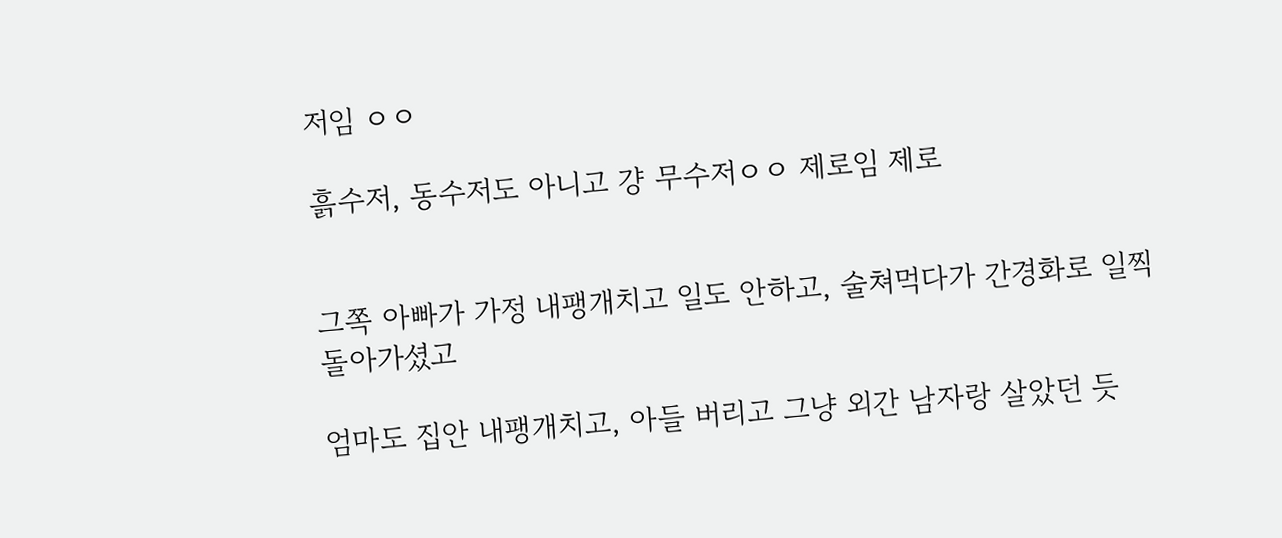저임 ㅇㅇ

흙수저, 동수저도 아니고 걍 무수저ㅇㅇ 제로임 제로


그쪽 아빠가 가정 내팽개치고 일도 안하고, 술쳐먹다가 간경화로 일찍 돌아가셨고

엄마도 집안 내팽개치고, 아들 버리고 그냥 외간 남자랑 살았던 듯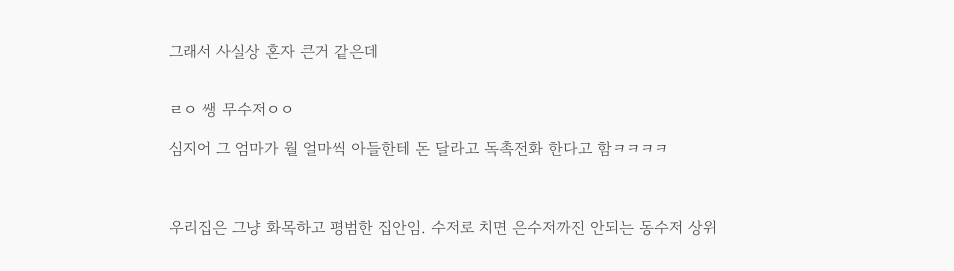그래서 사실상 혼자 큰거 같은데


ㄹㅇ 쌩 무수저ㅇㅇ

심지어 그 엄마가 월 얼마씩 아들한테 돈 달라고 독촉전화 한다고 함ㅋㅋㅋㅋ



우리집은 그냥 화목하고 평범한 집안임. 수저로 치면 은수저까진 안되는 동수저 상위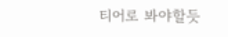티어로 봐야할듯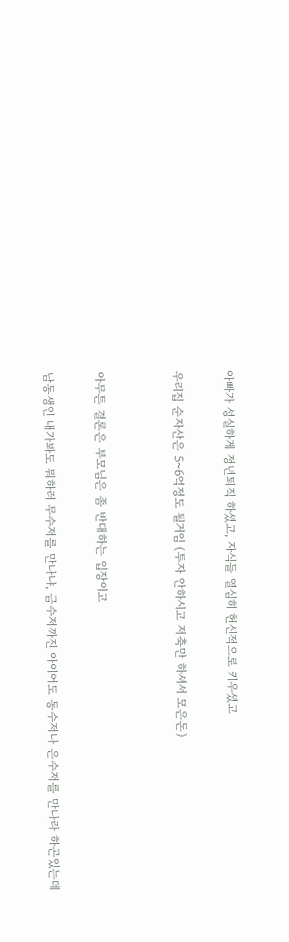아빠가 성실하게 정년퇴직 하셨고, 자식들 열심히 헌신적으로 키우셨고

우리집 순자산은 5~6억정도 될거임 (투자 안하시고 저축만 하셔서 모은돈)


아무튼 결론은 부모님은 좀 반대하는 입장이고

남동생인 내가봐도 뭐하러 무수저를 만나냐, 금수저까진 아이어도 동수저나 은수저를 만나라 하곤있는데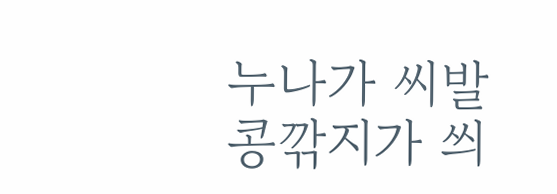누나가 씨발 콩깎지가 씌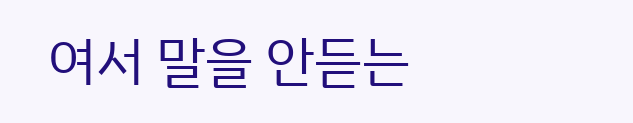여서 말을 안듣는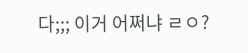다;;; 이거 어쩌냐 ㄹㅇ?